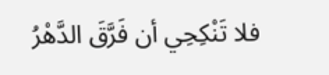فلا تَنْكِحِي أن فَرَّقَ الدَّهْرُ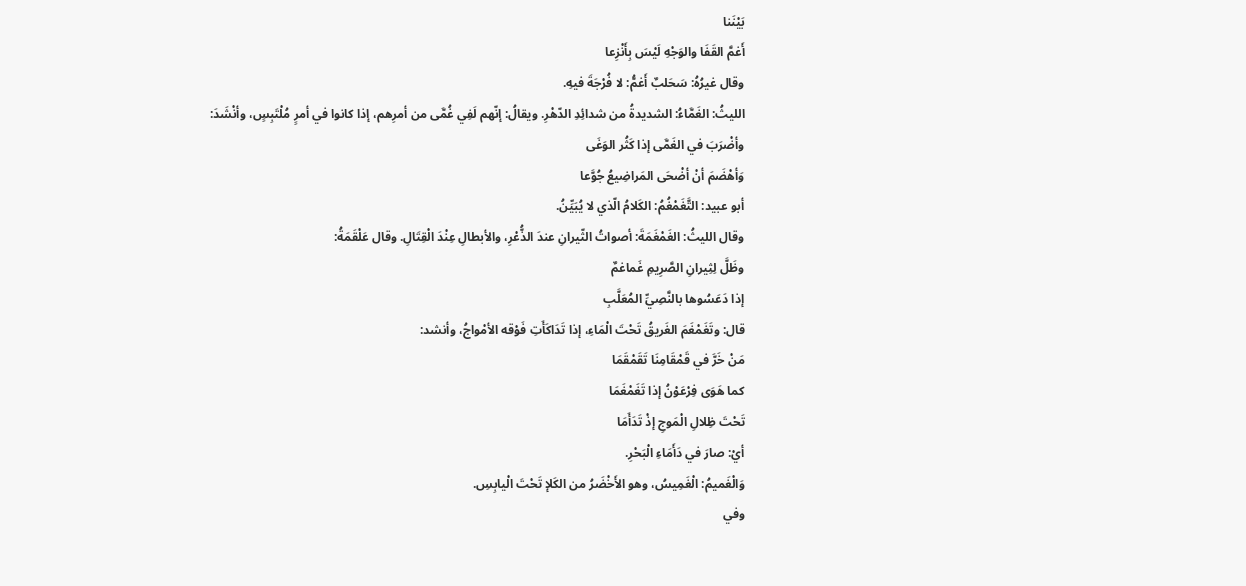بَيْنَنا
أَغمَّ القَفَا والوَجْهِ لَيْسَ بِأَنْزِعا
وقال غيرُهُ: سَحَلبٌ أَغمُّ: لا فُرْجَةَ فيهِ.
الليثُ: الغَمَّاءُ: الشديدةُ من شدائِدِ الدّهْرِ. ويقالُ: إنّهم لَفِي غُمَّى من أمرِهم، إذا كانوا في أمرٍ مُلْتَبِسٍ، وأنْشَدَ:
وأضْرَبَ في الغَمَّى إذا كَثُر الوَغَى
وَأهْضَمَ أنْ أضْحَى المَراضِيعُ جُوَّعا
أبو عبيد: التَّغَمْغُمُ: الكَلامُ الّذي لا يُبَيِّنُ.
وقال الليثُ: الغَمْغَمَةَ: أصواتُ الثّيرانِ عندَ الذُّعْرِ، والأبطالِ عِنْدَ الْقِتَالِ. وقال عَلْقَمَةُ:
وظَلَّ لِثِيرانِ الصَّرِيمِ غَماغمٌ
إذا دَعَسُوها بالنَّصِيِّ المُعَلَّبِ
قال: وتَغَمْغَمَ الغَريقُ تَحْتَ الْمَاءِ، إذا تَدَاكَأَتِ فَوْقه الأمْواجُ، وأنشد:
مَنْ خَرَّ في قَمْقَامِنَا تَقَمْقَمَا
كما هَوَى فِرْعَوْنُ إذا تَغَمْغَمَا
تَحْتَ ظِلالِ الْمَوجِ إذْ تَدَأَمَا
أيْ: صارَ في دَأَمَاءِ الْبَحْرِ.
وَالْغَميمُ: الْغَمِيسُ، وهو الأَخْضَرُ من الكَلإ تَحْتَ الْيابِسِ.
وفي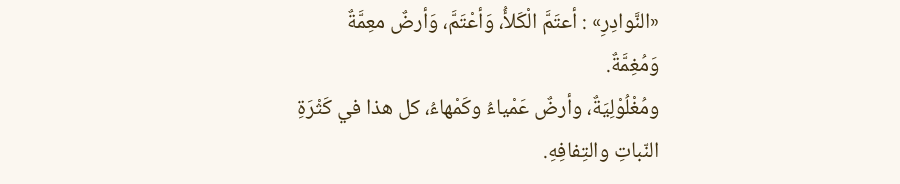«النَّوادِرِ» : أعتَمَّ الْكَلأُ، وَأعْتَمَّ، وَأرضٌ معِمَّةٌ وَمُغِمَّةٌ.
ومُغْلُوْلِيَةٌ، وأرضٌ عَمْياءُ وكَمْهاءُ، كل هذا في كَثْرَةِ النّباتِ والتِفافِهِ.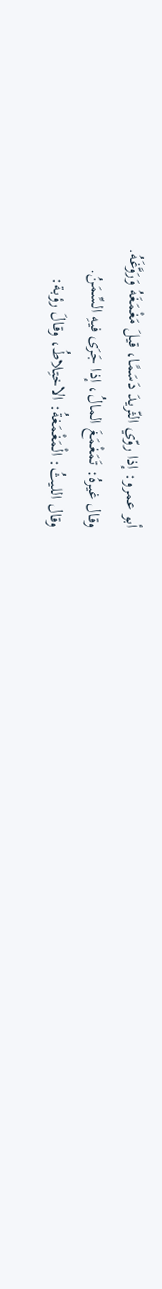أبو عمرو: إذا روّي الثّريدَ دَسَمًا، قيلَ مَغْمَغَهُ وَرَوَّغَهُ.
وقال غيرهُ: تَمَغْمَغَ المالُ، إذا جَرَى فيهِ السِّمَنُ.
وقال الليثُ: الْمَغْمَغةُ: الاختِلاطُ، وقالَ رؤبة: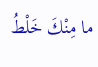ما مِنْكَ خَلْطُ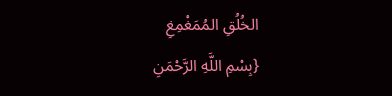الخُلُقِ المُمَغْمِغِ
{بِسْمِ اللَّهِ الرَّحْمَنِ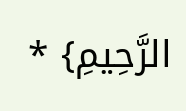الرَّحِيمِ} *